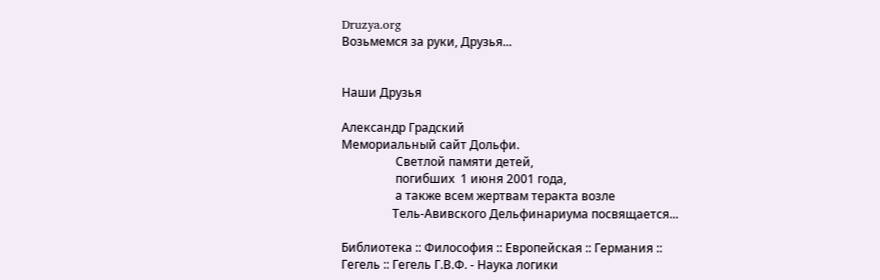Druzya.org
Возьмемся за руки, Друзья...


Наши Друзья

Александр Градский
Мемориальный сайт Дольфи.
                  Светлой памяти детей,
                  погибших  1 июня 2001 года,
                  а также всем жертвам теракта возле
                 Тель-Авивского Дельфинариума посвящается...

Библиотека :: Философия :: Европейская :: Германия :: Гегель :: Гегель Г.В.Ф. - Наука логики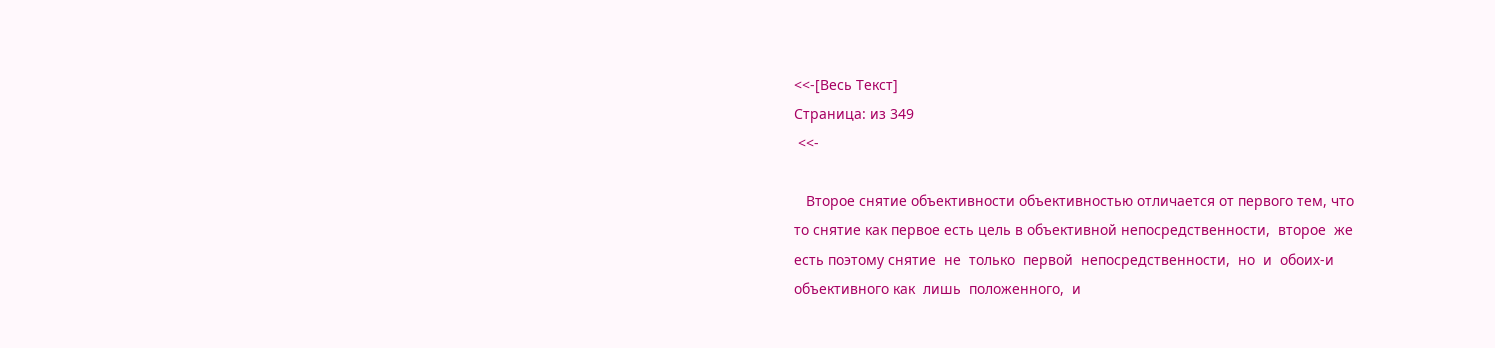<<-[Весь Текст]
Страница: из 349
 <<-

   Второе снятие объективности объективностью отличается от первого тем, что
то снятие как первое есть цель в объективной непосредственности,  второе  же
есть поэтому снятие  не  только  первой  непосредственности,  но  и  обоих-и
объективного как  лишь  положенного,  и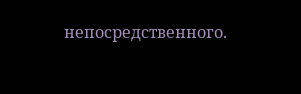непосредственного.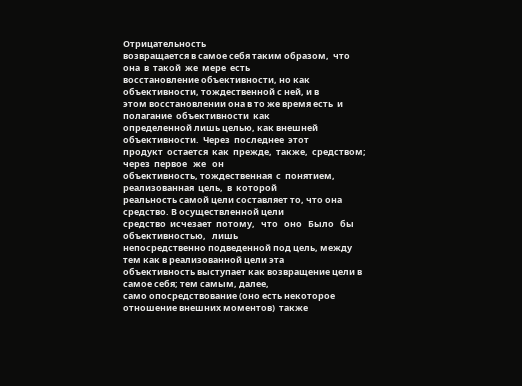Отрицательность
возвращается в самое себя таким образом,  что  она  в  такой  же  мере  есть
восстановление объективности, но как объективности, тождественной с ней, и в
этом восстановлении она в то же время есть  и  полагание  объективности  как
определенной лишь целью, как внешней  объективности.  Через  последнее  этот
продукт  остается  как  прежде,  также,  средством;  через  первое   же   он
объективность, тождественная  с  понятием,  реализованная  цель,  в  которой
реальность самой цели составляет то, что она средство. В осуществленной цели
средство  исчезает  потому,   что   оно   Было   бы   объективностью,   лишь
непосредственно подведенной под цель, между тем как в реализованной цели эта
объективность выступает как возвращение цели в самое себя; тем самым, далее,
само опосредствование (оно есть некоторое отношение внешних моментов)  также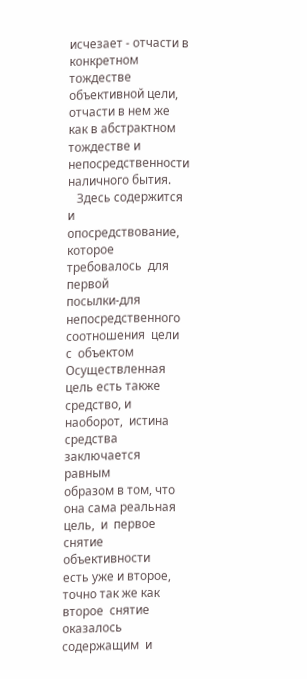исчезает - отчасти в конкретном тождестве объективной цели, отчасти в нем же
как в абстрактном тождестве и непосредственности наличного бытия.
   Здесь содержится  и  опосредствование,  которое  требовалось  для  первой
посылки-для непосредственного соотношения  цели  с  объектом  Осуществленная
цель есть также средство, и наоборот,  истина  средства  заключается  равным
образом в том, что она сама реальная цель,  и  первое  снятие  объективности
есть уже и второе, точно так же как второе  снятие  оказалось  содержащим  и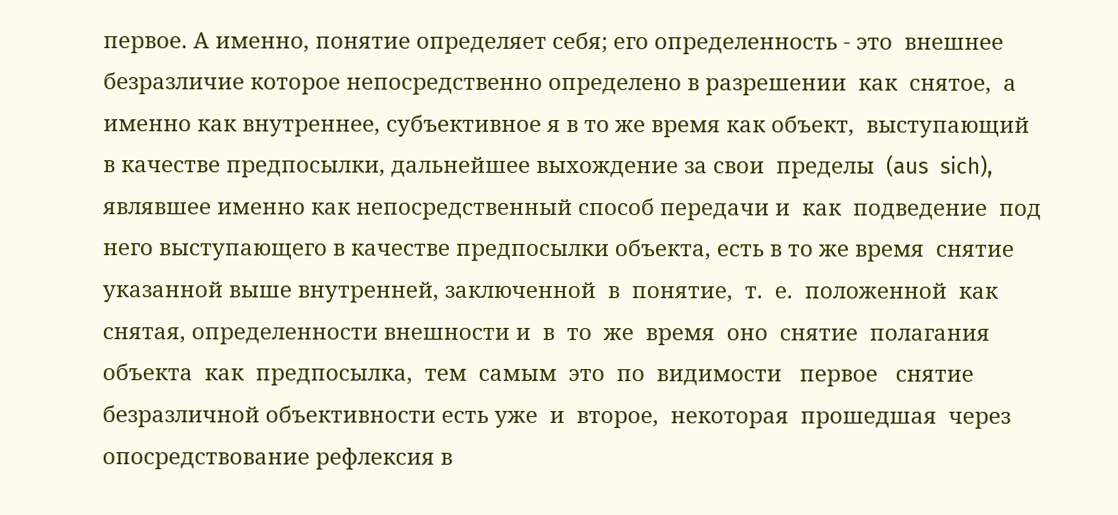первое. А именно, понятие определяет себя; его определенность - это  внешнее
безразличие которое непосредственно определено в разрешении  как  снятое,  а
именно как внутреннее, субъективное я в то же время как объект,  выступающий
в качестве предпосылки, дальнейшее выхождение за свои  пределы  (aus  sich),
являвшее именно как непосредственный способ передачи и  как  подведение  под
него выступающего в качестве предпосылки объекта, есть в то же время  снятие
указанной выше внутренней, заключенной  в  понятие,  т.  е.  положенной  как
снятая, определенности внешности и  в  то  же  время  оно  снятие  полагания
объекта  как  предпосылка,  тем  самым  это  по  видимости   первое   снятие
безразличной объективности есть уже  и  второе,  некоторая  прошедшая  через
опосредствование рефлексия в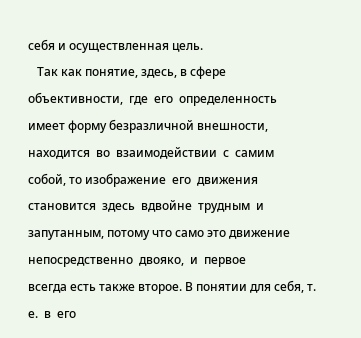себя и осуществленная цель.
   Так как понятие, здесь, в сфере  объективности,  где  его  определенность
имеет форму безразличной внешности,  находится  во  взаимодействии  с  самим
собой, то изображение  его  движения  становится  здесь  вдвойне  трудным  и
запутанным, потому что само это движение непосредственно  двояко,  и  первое
всегда есть также второе. В понятии для себя, т. е.  в  его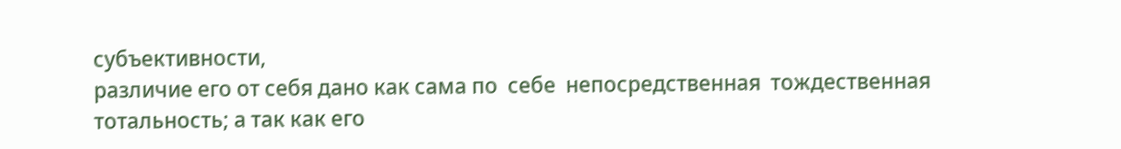субъективности,
различие его от себя дано как сама по  себе  непосредственная  тождественная
тотальность; а так как его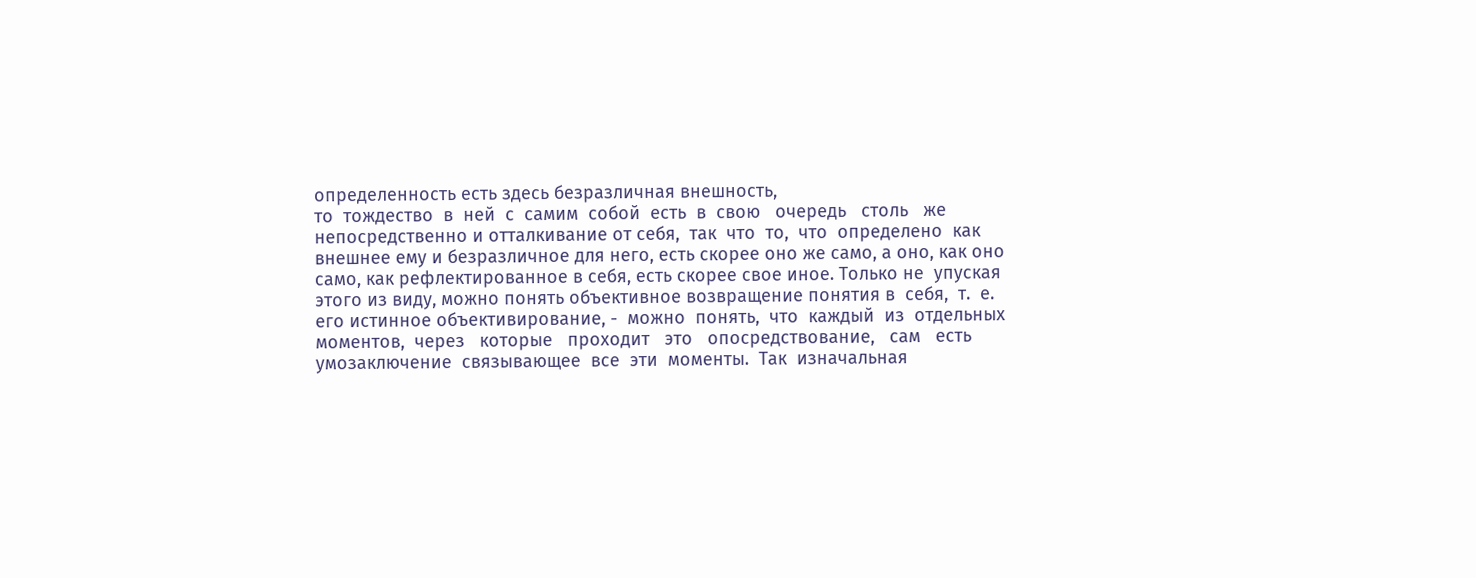определенность есть здесь безразличная внешность,
то  тождество  в  ней  с  самим  собой  есть  в  свою   очередь   столь   же
непосредственно и отталкивание от себя,  так  что  то,  что  определено  как
внешнее ему и безразличное для него, есть скорее оно же само, а оно, как оно
само, как рефлектированное в себя, есть скорее свое иное. Только не  упуская
этого из виду, можно понять объективное возвращение понятия в  себя,  т.  е.
его истинное объективирование, -  можно  понять,  что  каждый  из  отдельных
моментов,  через   которые   проходит   это   опосредствование,   сам   есть
умозаключение  связывающее  все  эти  моменты.  Так  изначальная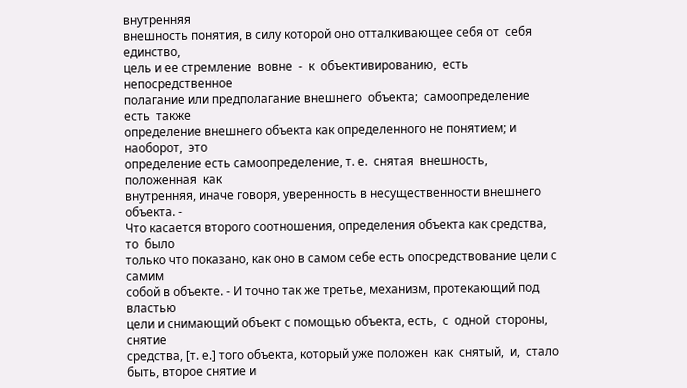внутренняя
внешность понятия, в силу которой оно отталкивающее себя от  себя  единство,
цель и ее стремление  вовне  -  к  объективированию,  есть  непосредственное
полагание или предполагание внешнего  объекта;  самоопределение  есть  также
определение внешнего объекта как определенного не понятием; и наоборот,  это
определение есть самоопределение, т. е.  снятая  внешность,  положенная  как
внутренняя, иначе говоря, уверенность в несущественности внешнего объекта. -
Что касается второго соотношения, определения объекта как средства, то  было
только что показано, как оно в самом себе есть опосредствование цели с самим
собой в объекте. - И точно так же третье, механизм, протекающий под  властью
цели и снимающий объект с помощью объекта, есть,  с  одной  стороны,  снятие
средства, [т. е.] того объекта, который уже положен  как  снятый,  и,  стало
быть, второе снятие и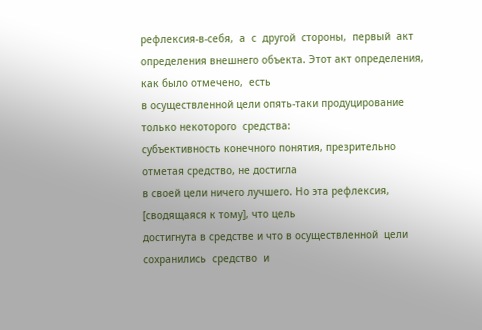рефлексия-в-себя,  а  с  другой  стороны,  первый  акт
определения внешнего объекта. Этот акт определения, как было отмечено,  есть
в осуществленной цели опять-таки продуцирование только некоторого  средства:
субъективность конечного понятия, презрительно отметая средство, не достигла
в своей цели ничего лучшего. Но эта рефлексия, [сводящаяся к тому], что цель
достигнута в средстве и что в осуществленной  цели  сохранились  средство  и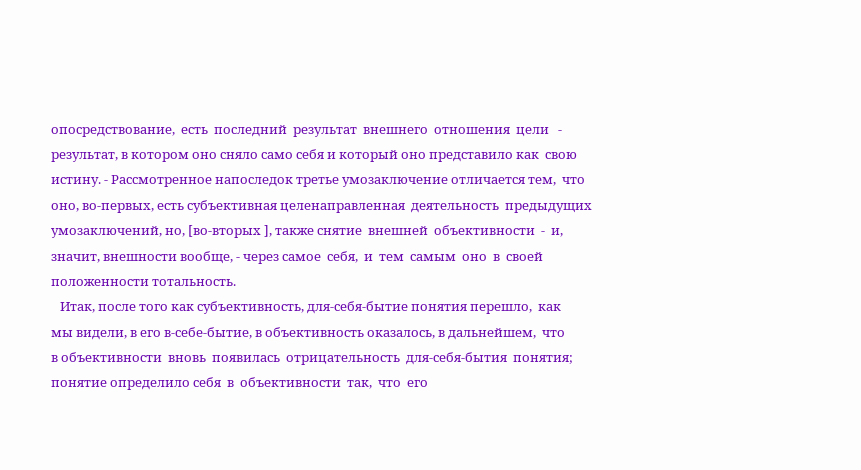опосредствование,  есть  последний  результат  внешнего  отношения  цели   -
результат, в котором оно сняло само себя и который оно представило как  свою
истину. - Рассмотренное напоследок третье умозаключение отличается тем,  что
оно, во-первых, есть субъективная целенаправленная  деятельность  предыдущих
умозаключений, но, [во-вторых ], также снятие  внешней  объективности  -  и,
значит, внешности вообще, - через самое  себя,  и  тем  самым  оно  в  своей
положенности тотальность.
   Итак, после того как субъективность, для-себя-бытие понятия перешло,  как
мы видели, в его в-себе-бытие, в объективность оказалось, в дальнейшем,  что
в объективности  вновь  появилась  отрицательность  для-себя-бытия  понятия;
понятие определило себя  в  объективности  так,  что  его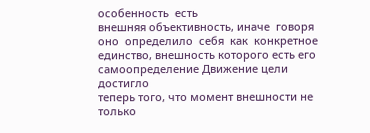особенность  есть
внешняя объективность, иначе  говоря  оно  определило  себя  как  конкретное
единство, внешность которого есть его самоопределение Движение цели достигло
теперь того, что момент внешности не только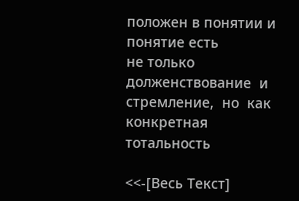положен в понятии и понятие есть
не только  долженствование  и  стремление,  но  как  конкретная  тотальность

<<-[Весь Текст]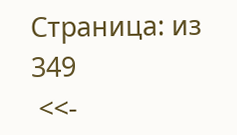Страница: из 349
 <<-